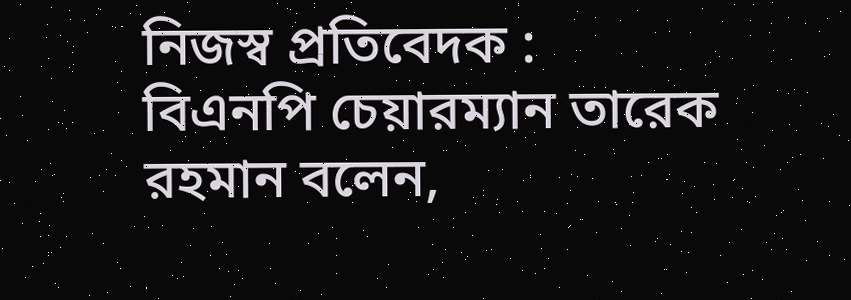নিজস্ব প্রতিবেদক :
বিএনপি চেয়ারম্যান তারেক রহমান বলেন,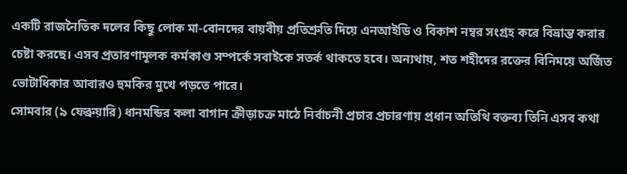একটি রাজনৈতিক দলের কিছু লোক মা-বোনদের বায়বীয় প্রতিশ্রুতি দিয়ে এনআইডি ও বিকাশ নম্বর সংগ্রহ করে বিভ্রান্ত করার চেষ্টা করছে। এসব প্রতারণামূলক কর্মকাণ্ড সম্পর্কে সবাইকে সতর্ক থাকতে হবে। অন্যথায়, শত শহীদের রক্তের বিনিময়ে অর্জিত ভোটাধিকার আবারও হুমকির মুখে পড়তে পারে।
সোমবার (৯ ফেব্রুয়ারি) ধানমন্ডির কলা বাগান ক্রীড়াচক্র মাঠে নির্বাচনী প্রচার প্রচারণায় প্রধান অতিথি বক্তব্য তিনি এসব কথা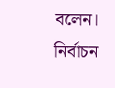বলেন।
নির্বাচন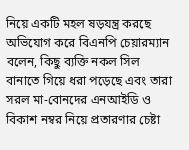নিয়ে একটি মহল ষড়যন্ত্র করছে অভিযোগ করে বিএনপি চেয়ারম্যান বলেন, কিছু ব্যক্তি নকল সিল বানাতে গিয়ে ধরা পড়েছে এবং তারা সরল মা-বোনদের এনআইডি ও বিকাশ নম্বর নিয়ে প্রতারণার চেষ্টা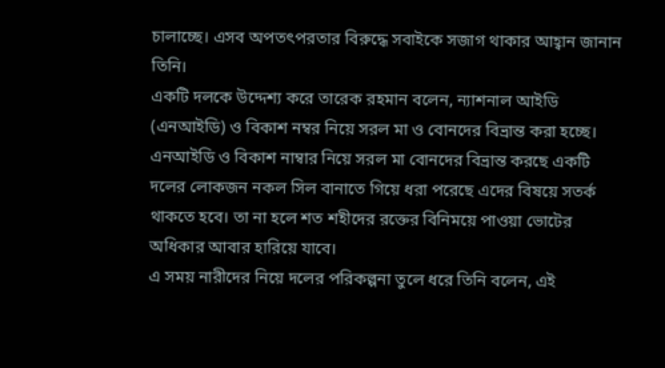চালাচ্ছে। এসব অপতৎপরতার বিরুদ্ধে সবাইকে সজাগ থাকার আহ্বান জানান তিনি।
একটি দলকে উদ্দেশ্য করে তারেক রহমান বলেন, ন্যাশনাল আইডি (এনআইডি) ও বিকাশ নম্বর নিয়ে সরল মা ও বোনদের বিভ্রান্ত করা হচ্ছে। এনআইডি ও বিকাশ নাম্বার নিয়ে সরল মা বোনদের বিভ্রান্ত করছে একটি দলের লোকজন নকল সিল বানাতে গিয়ে ধরা পরেছে এদের বিষয়ে সতর্ক থাকতে হবে। তা না হলে শত শহীদের রক্তের বিনিময়ে পাওয়া ভোটের অধিকার আবার হারিয়ে যাবে।
এ সময় নারীদের নিয়ে দলের পরিকল্পনা তুলে ধরে তিনি বলেন, এই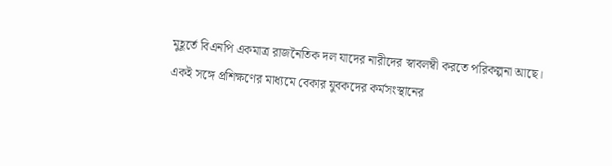মুহূর্তে বিএনপি একমাত্র রাজনৈতিক দল যাদের নারীদের স্বাবলম্বী করতে পরিকল্পনা আছে। একই সঙ্গে প্রশিক্ষণের মাধ্যমে বেকার যুবকদের কর্মসংস্থানের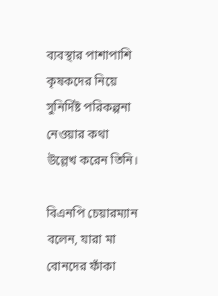ব্যবস্থার পাশাপাশি কৃষকদের নিয়ে সুনির্দিষ্ট পরিকল্পনা নেওয়ার কথা উল্লেখ করেন তিনি।

বিএনপি চেয়ারম্যান বলেন, যারা মা বোনদের ফাঁকা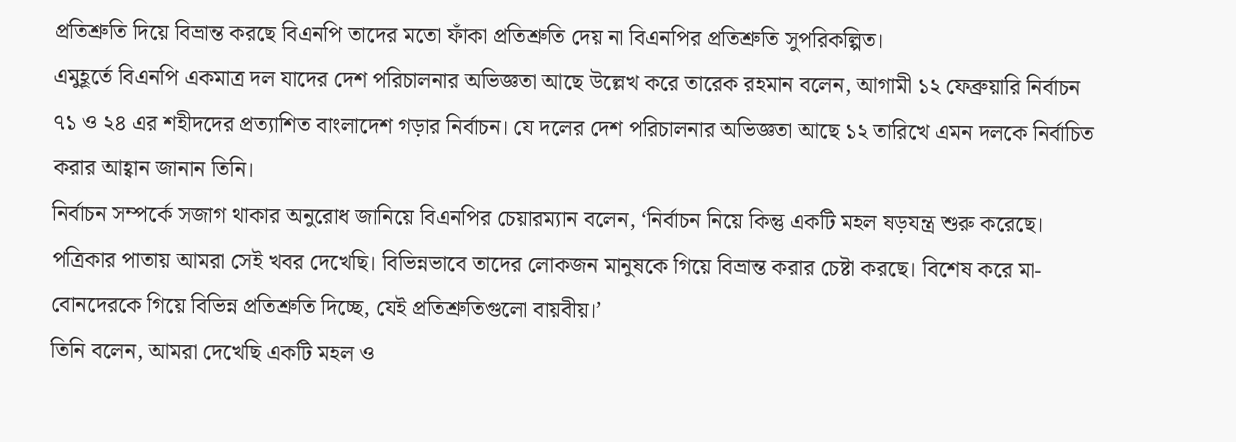প্রতিশ্রুতি দিয়ে বিভ্রান্ত করছে বিএনপি তাদের মতো ফাঁকা প্রতিশ্রুতি দেয় না বিএনপির প্রতিশ্রুতি সুপরিকল্পিত।
এমুহূর্তে বিএনপি একমাত্র দল যাদের দেশ পরিচালনার অভিজ্ঞতা আছে উল্লেখ করে তারেক রহমান বলেন, আগামী ১২ ফেব্রুয়ারি নির্বাচন ৭১ ও ২৪ এর শহীদদের প্রত্যাশিত বাংলাদেশ গড়ার নির্বাচন। যে দলের দেশ পরিচালনার অভিজ্ঞতা আছে ১২ তারিখে এমন দলকে নির্বাচিত করার আহ্বান জানান তিনি।
নির্বাচন সম্পর্কে সজাগ থাকার অনুরোধ জানিয়ে বিএনপির চেয়ারম্যান বলেন, ‘নির্বাচন নিয়ে কিন্তু একটি মহল ষড়যন্ত্র শুরু করেছে। পত্রিকার পাতায় আমরা সেই খবর দেখেছি। বিভিন্নভাবে তাদের লোকজন মানুষকে গিয়ে বিভ্রান্ত করার চেষ্টা করছে। বিশেষ করে মা-বোনদেরকে গিয়ে বিভিন্ন প্রতিশ্রুতি দিচ্ছে, যেই প্রতিশ্রুতিগুলো বায়বীয়।’
তিনি বলেন, আমরা দেখেছি একটি মহল ও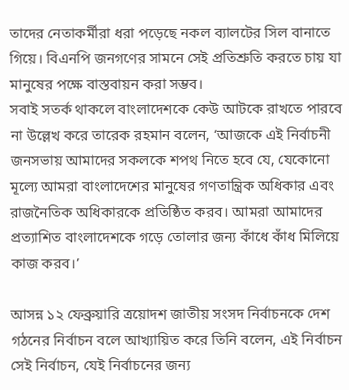তাদের নেতাকর্মীরা ধরা পড়েছে নকল ব্যালটের সিল বানাতে গিয়ে। বিএনপি জনগণের সামনে সেই প্রতিশ্রুতি করতে চায় যা মানুষের পক্ষে বাস্তবায়ন করা সম্ভব।
সবাই সতর্ক থাকলে বাংলাদেশকে কেউ আটকে রাখতে পারবে না উল্লেখ করে তারেক রহমান বলেন, ‘আজকে এই নির্বাচনী জনসভায় আমাদের সকলকে শপথ নিতে হবে যে, যেকোনো মূল্যে আমরা বাংলাদেশের মানুষের গণতান্ত্রিক অধিকার এবং রাজনৈতিক অধিকারকে প্রতিষ্ঠিত করব। আমরা আমাদের প্রত্যাশিত বাংলাদেশকে গড়ে তোলার জন্য কাঁধে কাঁধ মিলিয়ে কাজ করব।’

আসন্ন ১২ ফেব্রুয়ারি ত্রয়োদশ জাতীয় সংসদ নির্বাচনকে দেশ গঠনের নির্বাচন বলে আখ্যায়িত করে তিনি বলেন, এই নির্বাচন সেই নির্বাচন, যেই নির্বাচনের জন্য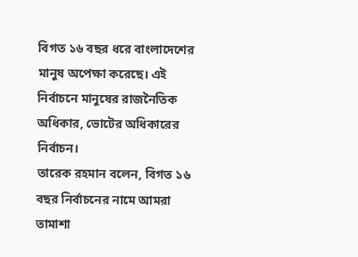বিগত ১৬ বছর ধরে বাংলাদেশের মানুষ অপেক্ষা করেছে। এই নির্বাচনে মানুষের রাজনৈতিক অধিকার, ভোটের অধিকারের নির্বাচন।
তারেক রহমান বলেন, বিগত ১৬ বছর নির্বাচনের নামে আমরা তামাশা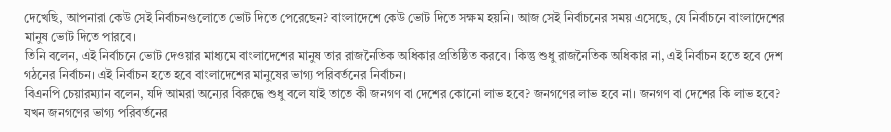দেখেছি, আপনারা কেউ সেই নির্বাচনগুলোতে ভোট দিতে পেরেছেন? বাংলাদেশে কেউ ভোট দিতে সক্ষম হয়নি। আজ সেই নির্বাচনের সময় এসেছে, যে নির্বাচনে বাংলাদেশের মানুষ ভোট দিতে পারবে।
তিনি বলেন, এই নির্বাচনে ভোট দেওয়ার মাধ্যমে বাংলাদেশের মানুষ তার রাজনৈতিক অধিকার প্রতিষ্ঠিত করবে। কিন্তু শুধু রাজনৈতিক অধিকার না, এই নির্বাচন হতে হবে দেশ গঠনের নির্বাচন। এই নির্বাচন হতে হবে বাংলাদেশের মানুষের ভাগ্য পরিবর্তনের নির্বাচন।
বিএনপি চেয়ারম্যান বলেন, যদি আমরা অন্যের বিরুদ্ধে শুধু বলে যাই তাতে কী জনগণ বা দেশের কোনো লাভ হবে? জনগণের লাভ হবে না। জনগণ বা দেশের কি লাভ হবে? যখন জনগণের ভাগ্য পরিবর্তনের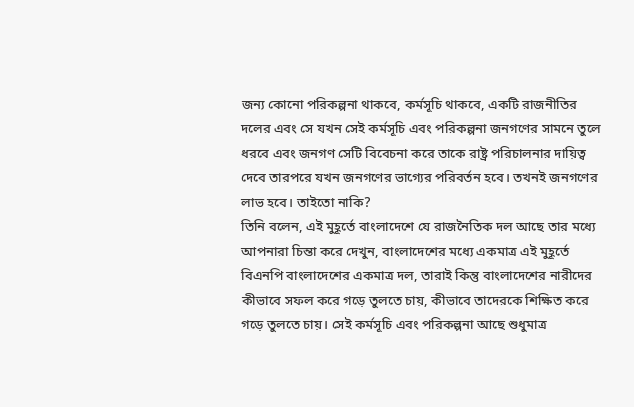জন্য কোনো পরিকল্পনা থাকবে, কর্মসূচি থাকবে, একটি রাজনীতির দলের এবং সে যখন সেই কর্মসূচি এবং পরিকল্পনা জনগণের সামনে তুলে ধরবে এবং জনগণ সেটি বিবেচনা করে তাকে রাষ্ট্র পরিচালনার দায়িত্ব দেবে তারপরে যখন জনগণের ভাগ্যের পরিবর্তন হবে। তখনই জনগণের লাভ হবে। তাইতো নাকি?
তিনি বলেন, এই মুহূর্তে বাংলাদেশে যে রাজনৈতিক দল আছে তার মধ্যে আপনারা চিন্তা করে দেখুন, বাংলাদেশের মধ্যে একমাত্র এই মুহূর্তে বিএনপি বাংলাদেশের একমাত্র দল, তারাই কিন্তু বাংলাদেশের নারীদের কীভাবে সফল করে গড়ে তুলতে চায়, কীভাবে তাদেরকে শিক্ষিত করে গড়ে তুলতে চায়। সেই কর্মসূচি এবং পরিকল্পনা আছে শুধুমাত্র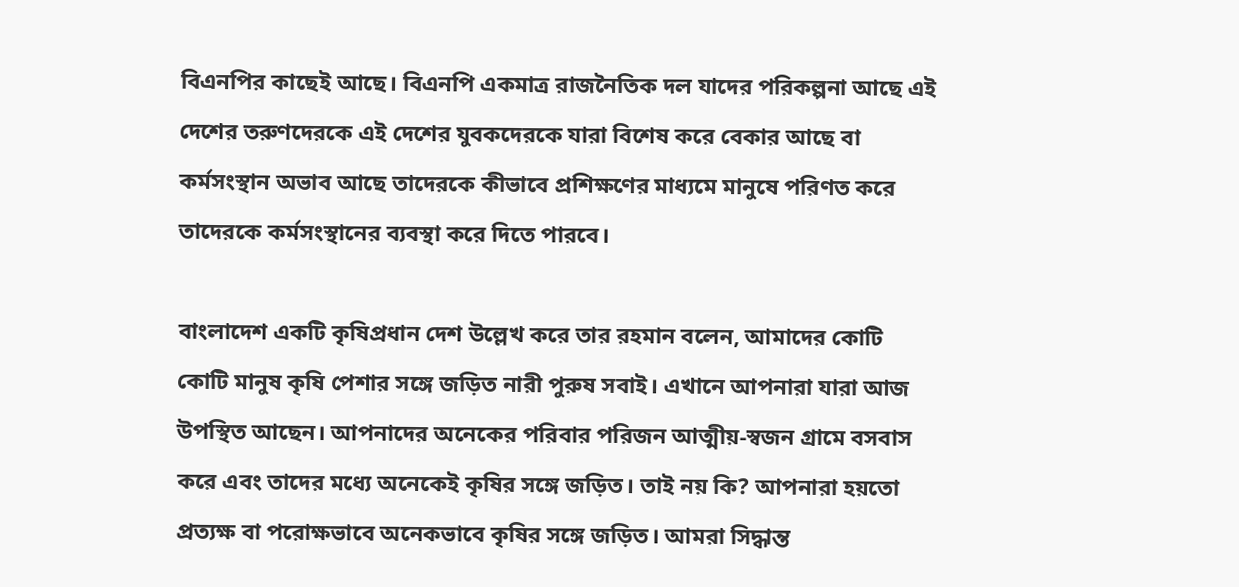বিএনপির কাছেই আছে। বিএনপি একমাত্র রাজনৈতিক দল যাদের পরিকল্পনা আছে এই দেশের তরুণদেরকে এই দেশের যুবকদেরকে যারা বিশেষ করে বেকার আছে বা কর্মসংস্থান অভাব আছে তাদেরকে কীভাবে প্রশিক্ষণের মাধ্যমে মানুষে পরিণত করে তাদেরকে কর্মসংস্থানের ব্যবস্থা করে দিতে পারবে।

বাংলাদেশ একটি কৃষিপ্রধান দেশ উল্লেখ করে তার রহমান বলেন, আমাদের কোটি কোটি মানুষ কৃষি পেশার সঙ্গে জড়িত নারী পুরুষ সবাই। এখানে আপনারা যারা আজ উপস্থিত আছেন। আপনাদের অনেকের পরিবার পরিজন আত্মীয়-স্বজন গ্রামে বসবাস করে এবং তাদের মধ্যে অনেকেই কৃষির সঙ্গে জড়িত। তাই নয় কি? আপনারা হয়তো প্রত্যক্ষ বা পরোক্ষভাবে অনেকভাবে কৃষির সঙ্গে জড়িত। আমরা সিদ্ধান্ত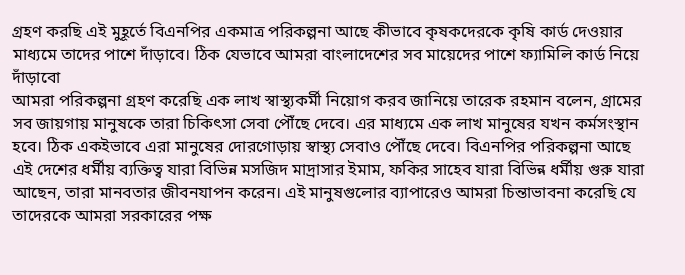গ্রহণ করছি এই মুহূর্তে বিএনপির একমাত্র পরিকল্পনা আছে কীভাবে কৃষকদেরকে কৃষি কার্ড দেওয়ার মাধ্যমে তাদের পাশে দাঁড়াবে। ঠিক যেভাবে আমরা বাংলাদেশের সব মায়েদের পাশে ফ্যামিলি কার্ড নিয়ে দাঁড়াবো
আমরা পরিকল্পনা গ্রহণ করেছি এক লাখ স্বাস্থ্যকর্মী নিয়োগ করব জানিয়ে তারেক রহমান বলেন, গ্রামের সব জায়গায় মানুষকে তারা চিকিৎসা সেবা পৌঁছে দেবে। এর মাধ্যমে এক লাখ মানুষের যখন কর্মসংস্থান হবে। ঠিক একইভাবে এরা মানুষের দোরগোড়ায় স্বাস্থ্য সেবাও পৌঁছে দেবে। বিএনপির পরিকল্পনা আছে এই দেশের ধর্মীয় ব্যক্তিত্ব যারা বিভিন্ন মসজিদ মাদ্রাসার ইমাম, ফকির সাহেব যারা বিভিন্ন ধর্মীয় গুরু যারা আছেন, তারা মানবতার জীবনযাপন করেন। এই মানুষগুলোর ব্যাপারেও আমরা চিন্তাভাবনা করেছি যে তাদেরকে আমরা সরকারের পক্ষ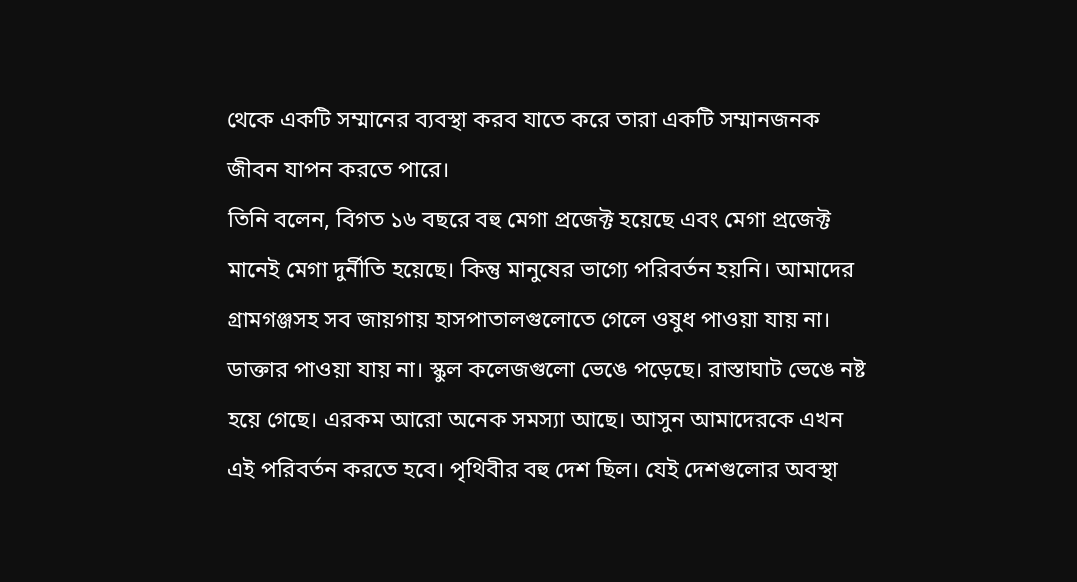থেকে একটি সম্মানের ব্যবস্থা করব যাতে করে তারা একটি সম্মানজনক জীবন যাপন করতে পারে।
তিনি বলেন, বিগত ১৬ বছরে বহু মেগা প্রজেক্ট হয়েছে এবং মেগা প্রজেক্ট মানেই মেগা দুর্নীতি হয়েছে। কিন্তু মানুষের ভাগ্যে পরিবর্তন হয়নি। আমাদের গ্রামগঞ্জসহ সব জায়গায় হাসপাতালগুলোতে গেলে ওষুধ পাওয়া যায় না। ডাক্তার পাওয়া যায় না। স্কুল কলেজগুলো ভেঙে পড়েছে। রাস্তাঘাট ভেঙে নষ্ট হয়ে গেছে। এরকম আরো অনেক সমস্যা আছে। আসুন আমাদেরকে এখন এই পরিবর্তন করতে হবে। পৃথিবীর বহু দেশ ছিল। যেই দেশগুলোর অবস্থা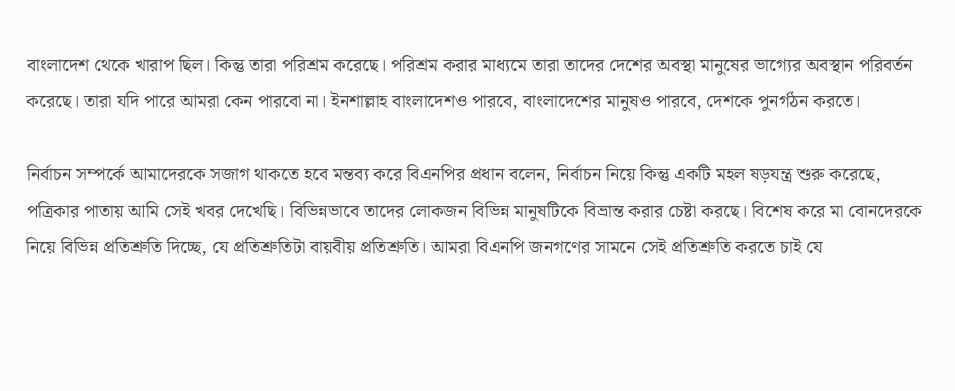বাংলাদেশ থেকে খারাপ ছিল। কিন্তু তারা পরিশ্রম করেছে। পরিশ্রম করার মাধ্যমে তারা তাদের দেশের অবস্থা মানুষের ভাগ্যের অবস্থান পরিবর্তন করেছে। তারা যদি পারে আমরা কেন পারবো না। ইনশাল্লাহ বাংলাদেশও পারবে, বাংলাদেশের মানুষও পারবে, দেশকে পুনর্গঠন করতে।

নির্বাচন সম্পর্কে আমাদেরকে সজাগ থাকতে হবে মন্তব্য করে বিএনপির প্রধান বলেন, নির্বাচন নিয়ে কিন্তু একটি মহল ষড়যন্ত্র শুরু করেছে, পত্রিকার পাতায় আমি সেই খবর দেখেছি। বিভিন্নভাবে তাদের লোকজন বিভিন্ন মানুষটিকে বিভ্রান্ত করার চেষ্টা করছে। বিশেষ করে মা বোনদেরকে নিয়ে বিভিন্ন প্রতিশ্রুতি দিচ্ছে, যে প্রতিশ্রুতিটা বায়বীয় প্রতিশ্রুতি। আমরা বিএনপি জনগণের সামনে সেই প্রতিশ্রুতি করতে চাই যে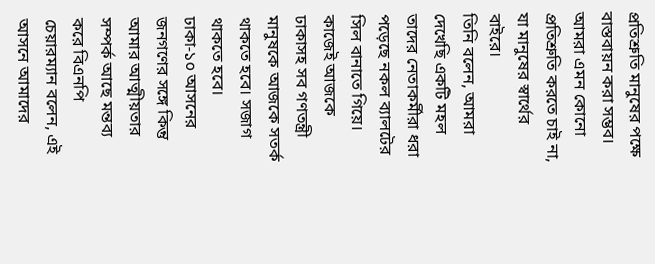প্রতিশ্রুতি মানুষের পক্ষে বাস্তবায়ন করা সম্ভব। আমরা এমন কোনো প্রতিশ্রুতি করতে চাই না, যা মানুষের স্বার্থের বাইরে।
তিনি বলেন, আমরা দেখেছি একটি মহল তাদের নেতাকর্মীরা ধরা পড়েছে নকল ব্যালটের সিল বানাতে গিয়ে। কাজেই আজকে ঢাকাসহ সব গণতন্ত্রী মানুষকে আজকে সতর্ক থাকতে হবে। সজাগ থাকতে হবে।
ঢাকা-১০ আসনের জনগণের সঙ্গে কিন্তু আমার আত্মীয়তার সম্পর্ক আছে মন্তব্য করে বিএনপি চেয়ারম্যান বলেন, এই আসনে আমাদের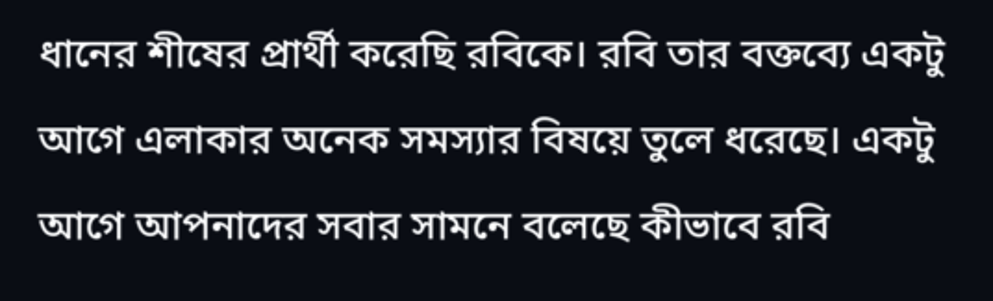ধানের শীষের প্রার্থী করেছি রবিকে। রবি তার বক্তব্যে একটু আগে এলাকার অনেক সমস্যার বিষয়ে তুলে ধরেছে। একটু আগে আপনাদের সবার সামনে বলেছে কীভাবে রবি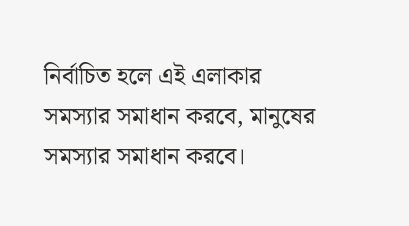নির্বাচিত হলে এই এলাকার সমস্যার সমাধান করবে, মানুষের সমস্যার সমাধান করবে।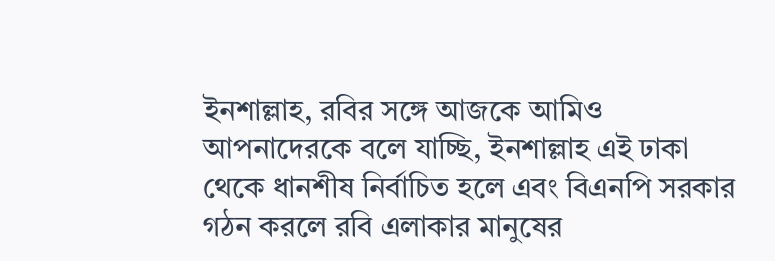ইনশাল্লাহ, রবির সঙ্গে আজকে আমিও আপনাদেরকে বলে যাচ্ছি, ইনশাল্লাহ এই ঢাকা থেকে ধানশীষ নির্বাচিত হলে এবং বিএনপি সরকার গঠন করলে রবি এলাকার মানুষের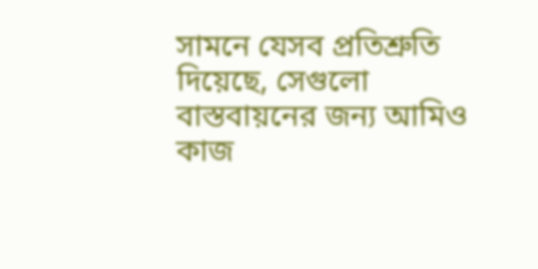সামনে যেসব প্রতিশ্রুতি দিয়েছে, সেগুলো বাস্তবায়নের জন্য আমিও কাজ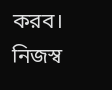করব।
নিজস্ব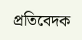প্রতিবেদক